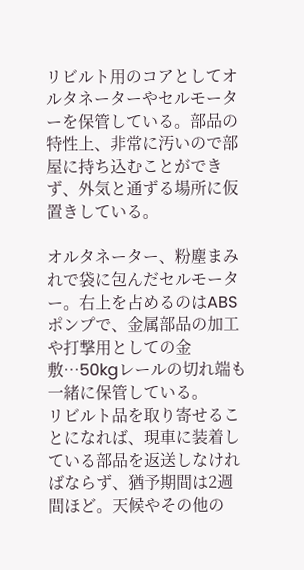リビルト用のコアとしてオルタネーターやセルモーターを保管している。部品の特性上、非常に汚いので部屋に持ち込むことができず、外気と通ずる場所に仮置きしている。

オルタネーター、粉塵まみれで袋に包んだセルモーター。右上を占めるのはABSポンプで、金属部品の加工や打撃用としての金敷…50kgレールの切れ端も一緒に保管している。
リビルト品を取り寄せることになれば、現車に装着している部品を返送しなければならず、猶予期間は2週間ほど。天候やその他の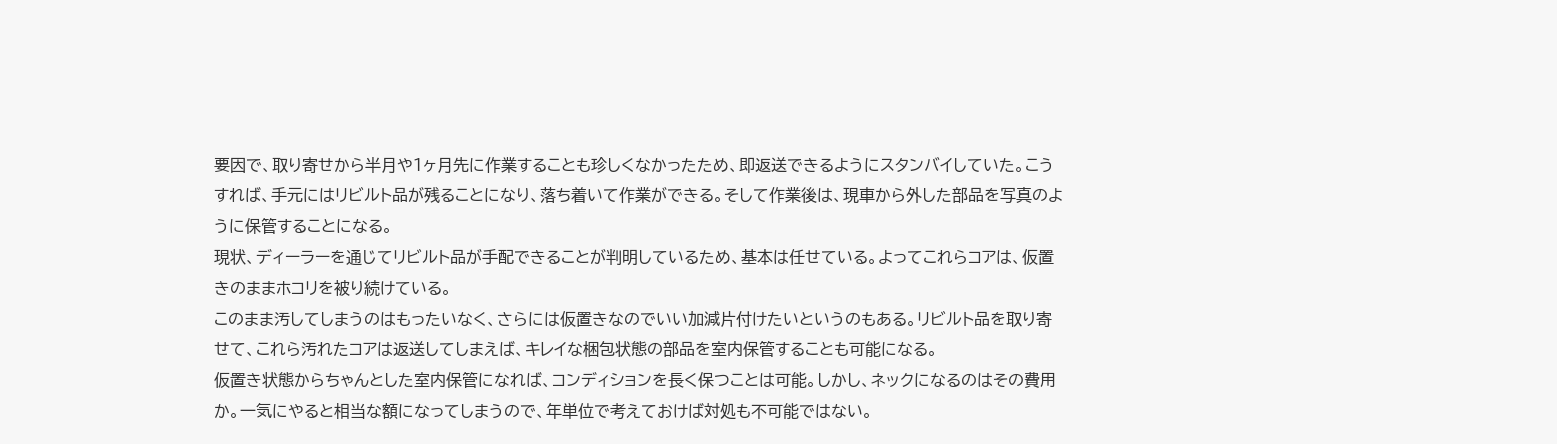要因で、取り寄せから半月や1ヶ月先に作業することも珍しくなかったため、即返送できるようにスタンバイしていた。こうすれば、手元にはリビルト品が残ることになり、落ち着いて作業ができる。そして作業後は、現車から外した部品を写真のように保管することになる。
現状、ディーラーを通じてリビルト品が手配できることが判明しているため、基本は任せている。よってこれらコアは、仮置きのままホコリを被り続けている。
このまま汚してしまうのはもったいなく、さらには仮置きなのでいい加減片付けたいというのもある。リビルト品を取り寄せて、これら汚れたコアは返送してしまえば、キレイな梱包状態の部品を室内保管することも可能になる。
仮置き状態からちゃんとした室内保管になれば、コンディションを長く保つことは可能。しかし、ネックになるのはその費用か。一気にやると相当な額になってしまうので、年単位で考えておけば対処も不可能ではない。